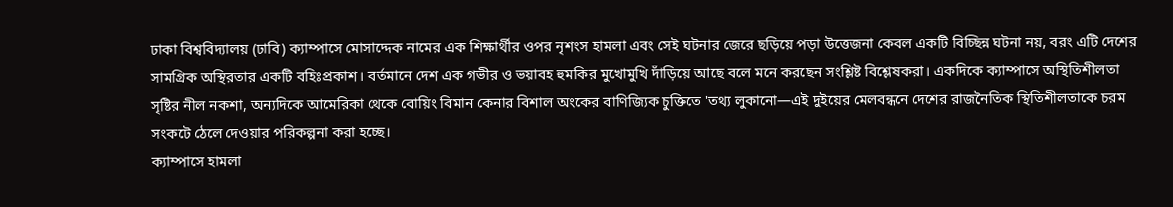ঢাকা বিশ্ববিদ্যালয় (ঢাবি) ক্যাম্পাসে মোসাদ্দেক নামের এক শিক্ষার্থীর ওপর নৃশংস হামলা এবং সেই ঘটনার জেরে ছড়িয়ে পড়া উত্তেজনা কেবল একটি বিচ্ছিন্ন ঘটনা নয়, বরং এটি দেশের সামগ্রিক অস্থিরতার একটি বহিঃপ্রকাশ। বর্তমানে দেশ এক গভীর ও ভয়াবহ হুমকির মুখোমুখি দাঁড়িয়ে আছে বলে মনে করছেন সংশ্লিষ্ট বিশ্লেষকরা। একদিকে ক্যাম্পাসে অস্থিতিশীলতা সৃষ্টির নীল নকশা, অন্যদিকে আমেরিকা থেকে বোয়িং বিমান কেনার বিশাল অংকের বাণিজ্যিক চুক্তিতে 'তথ্য লুকানো—এই দুইয়ের মেলবন্ধনে দেশের রাজনৈতিক স্থিতিশীলতাকে চরম সংকটে ঠেলে দেওয়ার পরিকল্পনা করা হচ্ছে।
ক্যাম্পাসে হামলা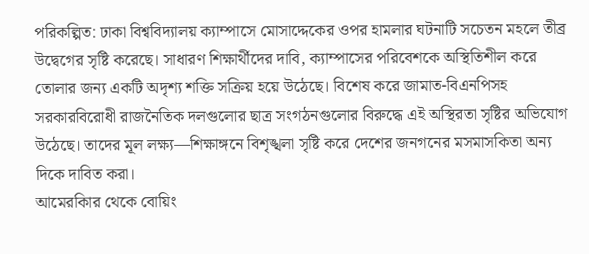পরিকল্পিত: ঢাকা বিশ্ববিদ্যালয় ক্যাম্পাসে মোসাদ্দেকের ওপর হামলার ঘটনাটি সচেতন মহলে তীব্র উদ্বেগের সৃষ্টি করেছে। সাধারণ শিক্ষার্থীদের দাবি, ক্যাম্পাসের পরিবেশকে অস্থিতিশীল করে তোলার জন্য একটি অদৃশ্য শক্তি সক্রিয় হয়ে উঠেছে। বিশেষ করে জামাত-বিএনপিসহ সরকারবিরোধী রাজনৈতিক দলগুলোর ছাত্র সংগঠনগুলোর বিরুদ্ধে এই অস্থিরতা সৃষ্টির অভিযোগ উঠেছে। তাদের মূল লক্ষ্য—শিক্ষাঙ্গনে বিশৃঙ্খলা সৃষ্টি করে দেশের জনগনের মসমাসকিতা অন্য দিকে দাবিত করা।
আমেরকিার থেকে বোয়িং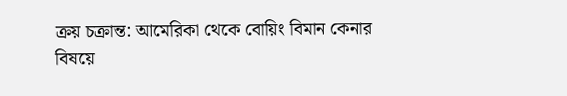ক্রয় চক্রান্ত: আমেরিকা থেকে বোয়িং বিমান কেনার বিষয়ে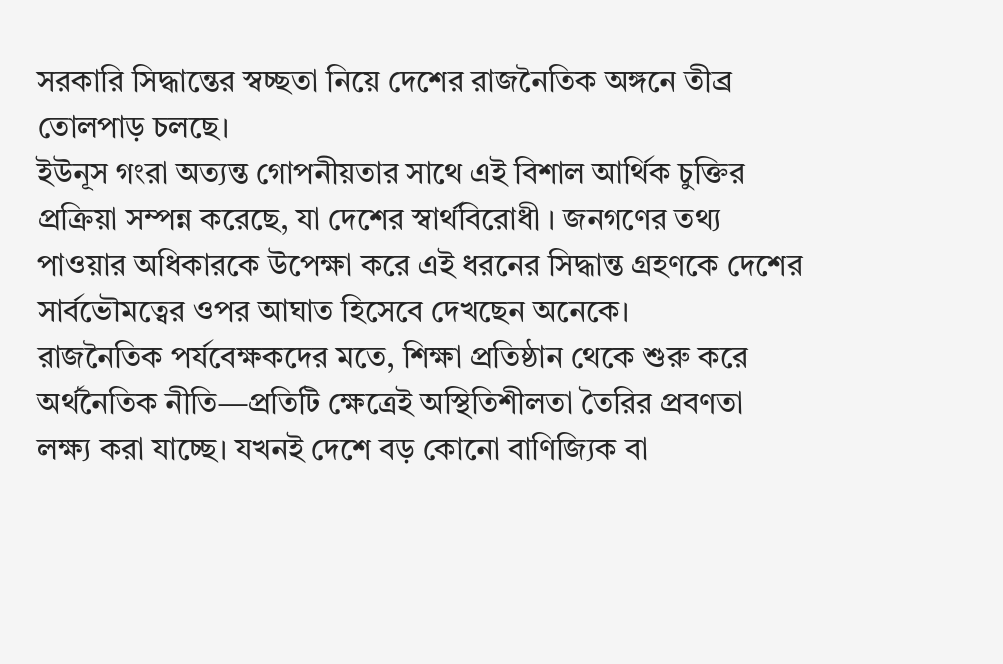সরকারি সিদ্ধান্তের স্বচ্ছতা নিয়ে দেশের রাজনৈতিক অঙ্গনে তীব্র তোলপাড় চলছে।
ইউনূস গংরা অত্যন্ত গোপনীয়তার সাথে এই বিশাল আর্থিক চুক্তির প্রক্রিয়া সম্পন্ন করেছে, যা দেশের স্বার্থবিরোধী । জনগণের তথ্য পাওয়ার অধিকারকে উপেক্ষা করে এই ধরনের সিদ্ধান্ত গ্রহণকে দেশের সার্বভৌমত্বের ওপর আঘাত হিসেবে দেখছেন অনেকে।
রাজনৈতিক পর্যবেক্ষকদের মতে, শিক্ষা প্রতিষ্ঠান থেকে শুরু করে অর্থনৈতিক নীতি—প্রতিটি ক্ষেত্রেই অস্থিতিশীলতা তৈরির প্রবণতা লক্ষ্য করা যাচ্ছে। যখনই দেশে বড় কোনো বাণিজ্যিক বা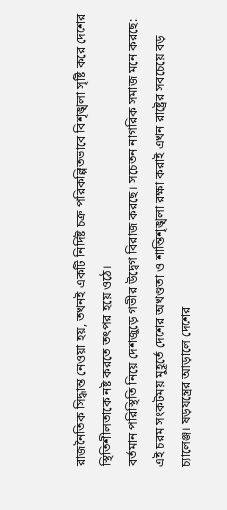রাজনৈতিক সিদ্ধান্ত নেওয়া হয়, তখনই একটি নির্দিষ্ট চক্র পরিকল্পিতভাবে বিশৃঙ্খলা সৃষ্টি করে দেশের স্থিতিশীলতাকে নষ্ট করতে তৎপর হয়ে ওঠে।
বর্তমান পরিস্থিতি নিয়ে দেশজুড়ে গভীর উদ্বেগ বিরাজ করছে। সচেতন নাগরিক সমাজ মনে করছে:
এই চরম সংকটময় মুহূর্তে দেশের অখণ্ডতা ও শান্তিশৃঙ্খলা রক্ষা করাই এখন রাষ্ট্রের সবচেয়ে বড় চ্যালেঞ্জ। ষড়যন্ত্রের আড়ালে দেশের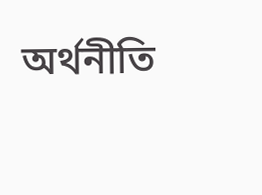অর্থনীতি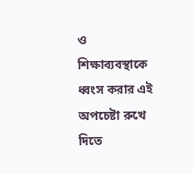ও শিক্ষাব্যবস্থাকে ধ্বংস করার এই অপচেষ্টা রুখে দিতে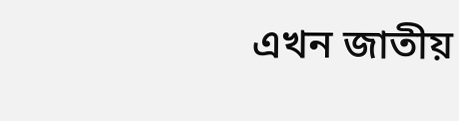এখন জাতীয়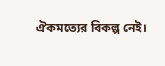ঐকমত্যের বিকল্প নেই।